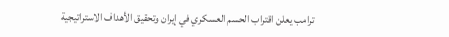ترامب يعلن اقتراب الحسم العسكري في إيران وتحقيق الأهداف الاستراتيجية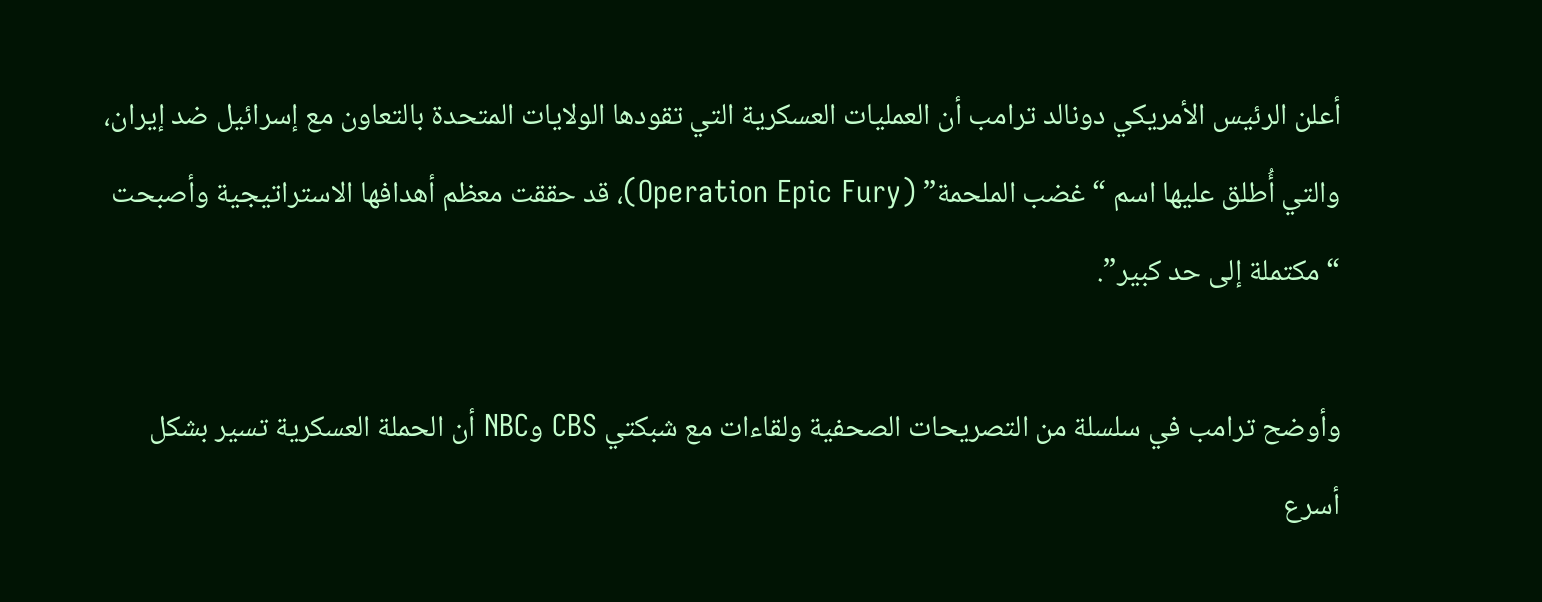أعلن الرئيس الأمريكي دونالد ترامب أن العمليات العسكرية التي تقودها الولايات المتحدة بالتعاون مع إسرائيل ضد إيران، والتي أُطلق عليها اسم “غضب الملحمة” (Operation Epic Fury)، قد حققت معظم أهدافها الاستراتيجية وأصبحت “مكتملة إلى حد كبير”.

وأوضح ترامب في سلسلة من التصريحات الصحفية ولقاءات مع شبكتي CBS وNBC أن الحملة العسكرية تسير بشكل أسرع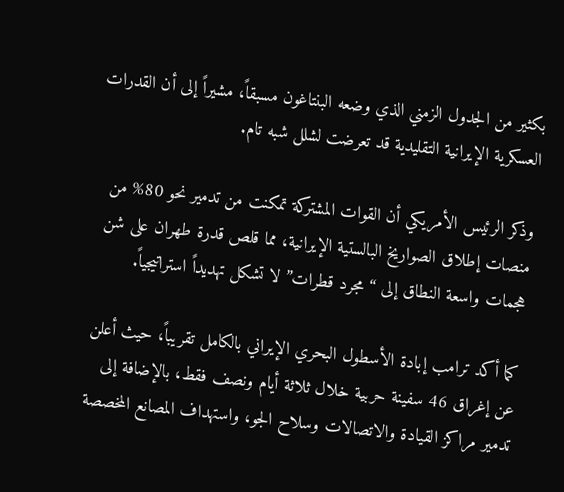بكثير من الجدول الزمني الذي وضعه البنتاغون مسبقاً، مشيراً إلى أن القدرات العسكرية الإيرانية التقليدية قد تعرضت لشلل شبه تام.

وذكر الرئيس الأمريكي أن القوات المشتركة تمكنت من تدمير نحو 80% من منصات إطلاق الصواريخ البالستية الإيرانية، مما قلص قدرة طهران على شن هجمات واسعة النطاق إلى “مجرد قطرات” لا تشكل تهديداً استراتيجياً.

كما أكد ترامب إبادة الأسطول البحري الإيراني بالكامل تقريباً، حيث أعلن عن إغراق 46 سفينة حربية خلال ثلاثة أيام ونصف فقط، بالإضافة إلى تدمير مراكز القيادة والاتصالات وسلاح الجو، واستهداف المصانع المخصصة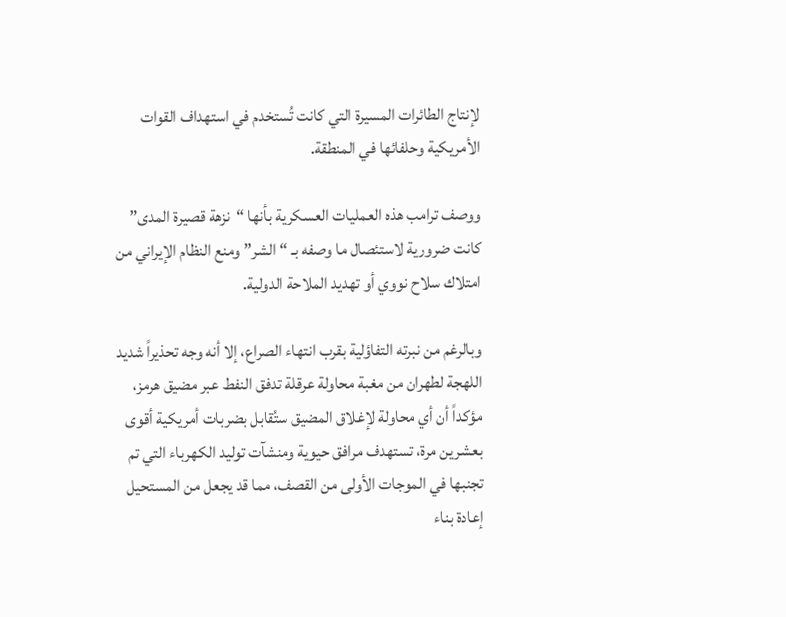لإنتاج الطائرات المسيرة التي كانت تُستخدم في استهداف القوات الأمريكية وحلفائها في المنطقة.

ووصف ترامب هذه العمليات العسكرية بأنها “نزهة قصيرة المدى” كانت ضرورية لاستئصال ما وصفه بـ “الشر” ومنع النظام الإيراني من امتلاك سلاح نووي أو تهديد الملاحة الدولية.

وبالرغم من نبرته التفاؤلية بقرب انتهاء الصراع، إلا أنه وجه تحذيراً شديد اللهجة لطهران من مغبة محاولة عرقلة تدفق النفط عبر مضيق هرمز، مؤكداً أن أي محاولة لإغلاق المضيق ستُقابل بضربات أمريكية أقوى بعشرين مرة، تستهدف مرافق حيوية ومنشآت توليد الكهرباء التي تم تجنبها في الموجات الأولى من القصف، مما قد يجعل من المستحيل إعادة بناء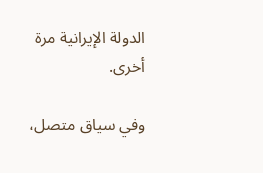الدولة الإيرانية مرة أخرى.

وفي سياق متصل،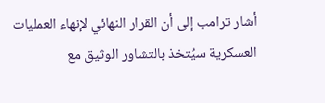أشار ترامب إلى أن القرار النهائي لإنهاء العمليات العسكرية سيُتخذ بالتشاور الوثيق مع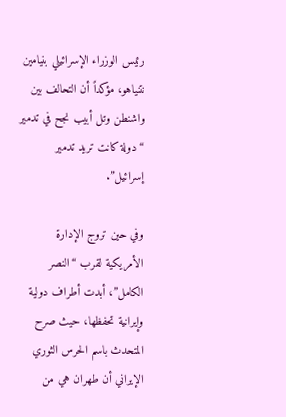رئيس الوزراء الإسرائيلي بنيامين نتنياهو، مؤكداً أن التحالف بين واشنطن وتل أبيب نجح في تدمير “دولة كانت تريد تدمير إسرائيل”.

وفي حين تروج الإدارة الأمريكية لقرب “النصر الكامل”، أبدت أطراف دولية وإيرانية تحفظها، حيث صرح المتحدث باسم الحرس الثوري الإيراني أن طهران هي من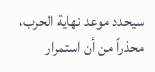سيحدد موعد نهاية الحرب، محذراً من أن استمرار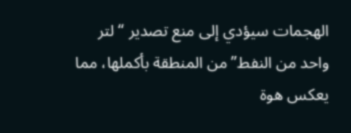الهجمات سيؤدي إلى منع تصدير “لتر واحد من النفط” من المنطقة بأكملها، مما يعكس هوة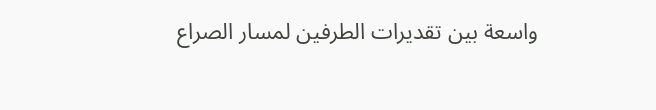واسعة بين تقديرات الطرفين لمسار الصراع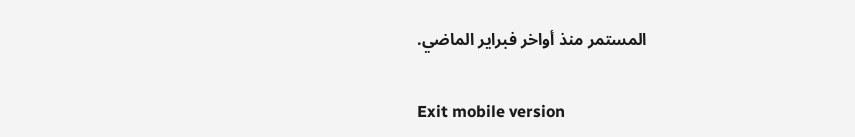المستمر منذ أواخر فبراير الماضي.

Exit mobile version